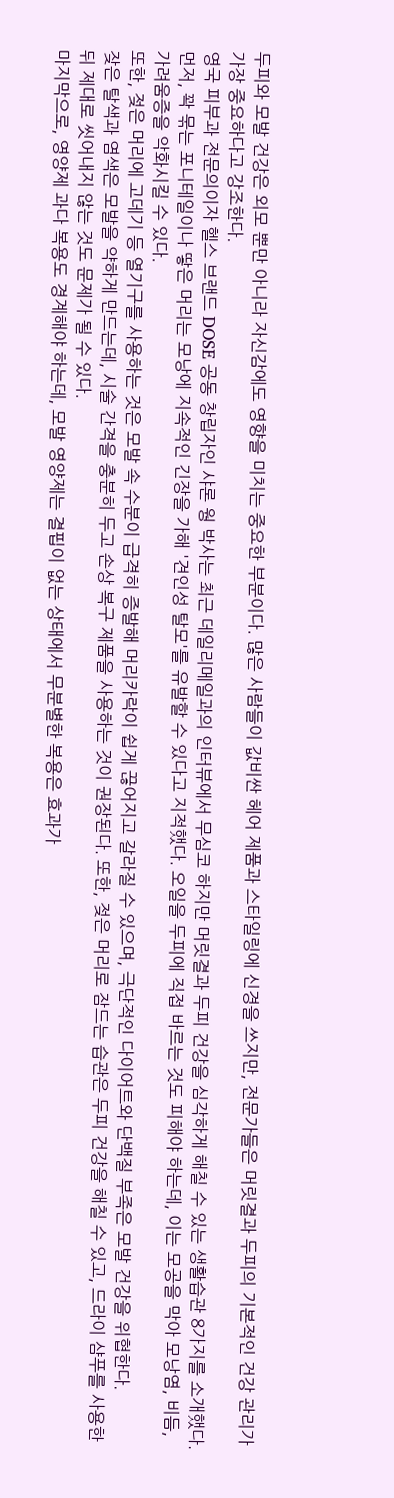두피와 모발 건강은 외모 뿐만 아니라 자신감에도 영향을 미치는 중요한 부분이다. 많은 사람들이 값비싼 헤어 제품과 스타일링에 신경을 쓰지만, 전문가들은 머릿결과 두피의 기본적인 건강 관리가 가장 중요하다고 강조한다.
영국 피부과 전문의이자 헬스 브랜드 DOSE 공동 창립자인 샤론 웡 박사는 최근 데일리메일과의 인터뷰에서 무심코 하지만 머릿결과 두피 건강을 심각하게 해칠 수 있는 생활습관 8가지를 소개했다.
먼저, 꽉 묶는 포니테일이나 땋은 머리는 모낭에 지속적인 긴장을 가해 '견인성 탈모'를 유발할 수 있다고 지적했다. 오일을 두피에 직접 바르는 것도 피해야 하는데, 이는 모공을 막아 모낭염, 비듬, 가려움증을 악화시킬 수 있다.
또한, 젖은 머리에 고데기 등 열기구를 사용하는 것은 모발 속 수분이 급격히 증발해 머리카락이 쉽게 끊어지고 갈라질 수 있으며, 극단적인 다이어트와 단백질 부족은 모발 건강을 위협한다.
잦은 탈색과 염색은 모발을 약하게 만드는데, 시술 간격을 충분히 두고 손상 복구 제품을 사용하는 것이 권장된다. 또한, 젖은 머리로 잠드는 습관은 두피 건강을 해칠 수 있고, 드라이 샴푸를 사용한 뒤 제대로 씻어내지 않는 것도 문제가 될 수 있다.
마지막으로, 영양제 과다 복용도 경계해야 하는데, 모발 영양제는 결핍이 없는 상태에서 무분별한 복용은 효과가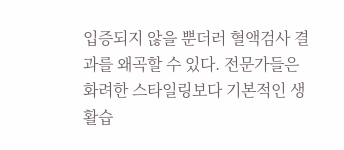입증되지 않을 뿐더러 혈액검사 결과를 왜곡할 수 있다. 전문가들은 화려한 스타일링보다 기본적인 생활습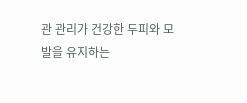관 관리가 건강한 두피와 모발을 유지하는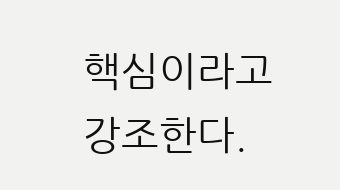핵심이라고 강조한다.